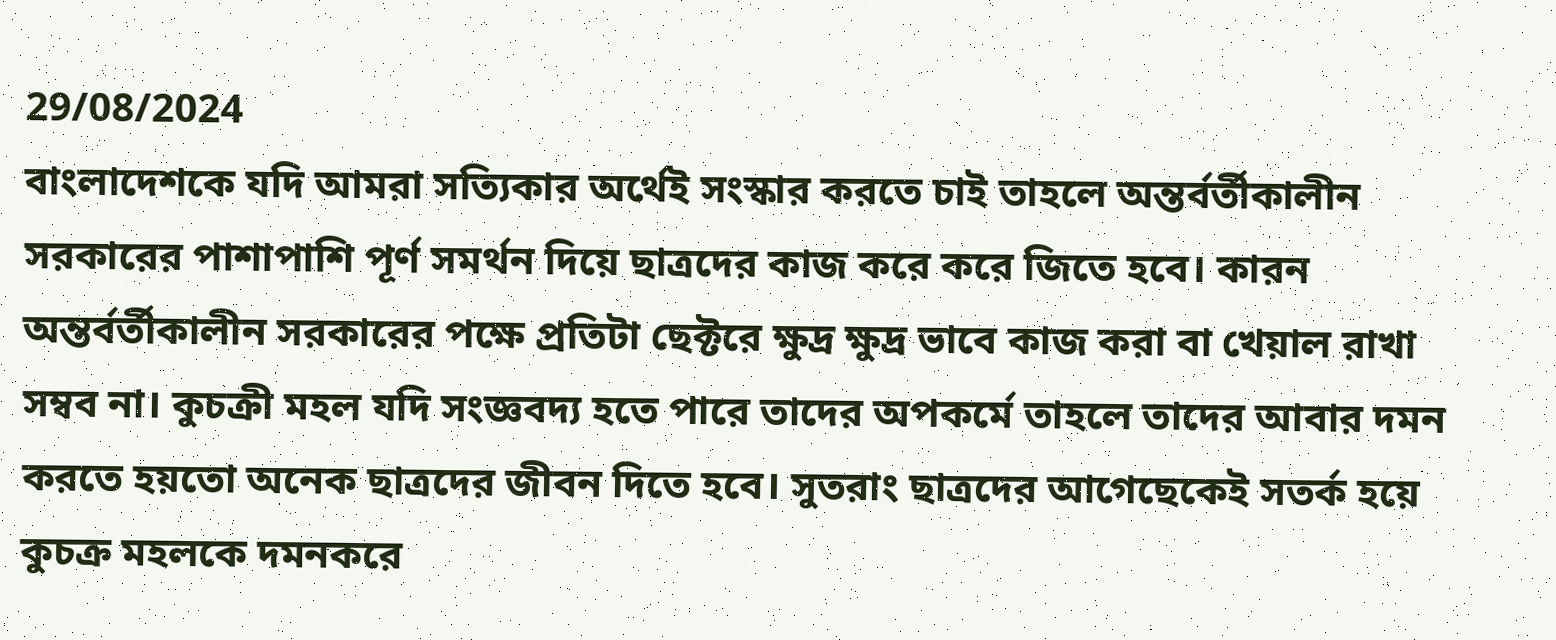29/08/2024
বাংলাদেশকে যদি আমরা সত্যিকার অর্থেই সংস্কার করতে চাই তাহলে অন্তর্বর্তীকালীন সরকারের পাশাপাশি পূর্ণ সমর্থন দিয়ে ছাত্রদের কাজ করে করে জিতে হবে। কারন অন্তর্বর্তীকালীন সরকারের পক্ষে প্রতিটা ছেক্টরে ক্ষুদ্র ক্ষুদ্র ভাবে কাজ করা বা খেয়াল রাখা সম্বব না। কুচক্রী মহল যদি সংজ্ঞবদ্য হতে পারে তাদের অপকর্মে তাহলে তাদের আবার দমন করতে হয়তো অনেক ছাত্রদের জীবন দিতে হবে। সুতরাং ছাত্রদের আগেছেকেই সতর্ক হয়ে কুচক্র মহলকে দমনকরে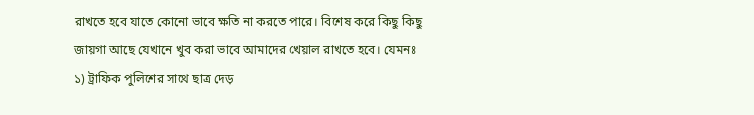রাখতে হবে যাতে কোনো ভাবে ক্ষতি না করতে পারে। বিশেষ করে কিছু কিছু জায়গা আছে যেখানে খুব করা ভাবে আমাদের খেয়াল রাখতে হবে। যেমনঃ
১) ট্রাফিক পুলিশের সাথে ছাত্র দেড়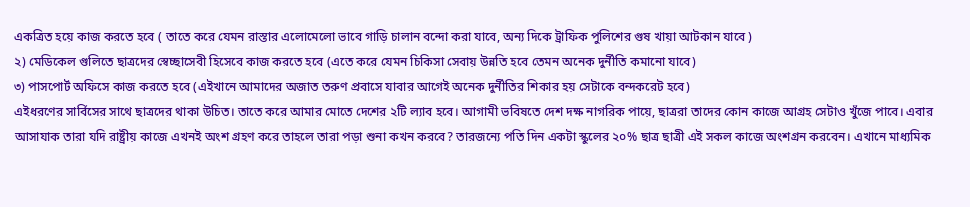একত্রিত হয়ে কাজ করতে হবে ( তাতে করে যেমন রাস্তার এলোমেলো ভাবে গাড়ি চালান বন্দো করা যাবে, অন্য দিকে ট্রাফিক পুলিশের গুষ খায়া আটকান যাবে )
২) মেডিকেল গুলিতে ছাত্রদের স্বেচ্ছাসেবী হিসেবে কাজ করতে হবে (এতে করে যেমন চিকিসা সেবায় উন্নতি হবে তেমন অনেক দুর্নীতি কমানো যাবে)
৩) পাসপোর্ট অফিসে কাজ করতে হবে (এইখানে আমাদের অজাত তরুণ প্রবাসে যাবার আগেই অনেক দুর্নীতির শিকার হয় সেটাকে বন্দকরেট হবে)
এইধরণের সার্বিসের সাথে ছাত্রদের থাকা উচিত। তাতে করে আমার মোতে দেশের ২টি ল্যাব হবে। আগামী ভবিষতে দেশ দক্ষ নাগরিক পায়ে, ছাত্ররা তাদের কোন কাজে আগ্রহ সেটাও খুঁজে পাবে। এবার আসাযাক তারা যদি রাষ্ট্রীয় কাজে এখনই অংশ গ্রহণ করে তাহলে তারা পড়া শুনা কখন করবে? তারজন্যে পতি দিন একটা স্কুলের ২০% ছাত্র ছাত্রী এই সকল কাজে অংশগ্রন করবেন। এখানে মাধ্যমিক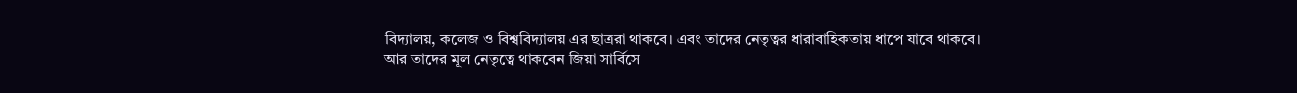বিদ্যালয়, কলেজ ও বিশ্ববিদ্যালয় এর ছাত্ররা থাকবে। এবং তাদের নেতৃত্বর ধারাবাহিকতায় ধাপে যাবে থাকবে। আর তাদের মূল নেতৃত্বে থাকবেন জিয়া সার্বিসে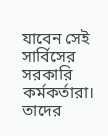যাবেন সেই সার্বিসের সরকারি কর্মকর্তারা। তাদের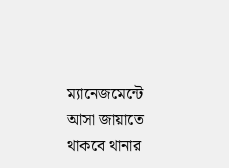ম্যানেজমেন্টে আসা জায়াতে থাকবে থানার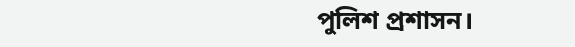পুলিশ প্রশাসন।